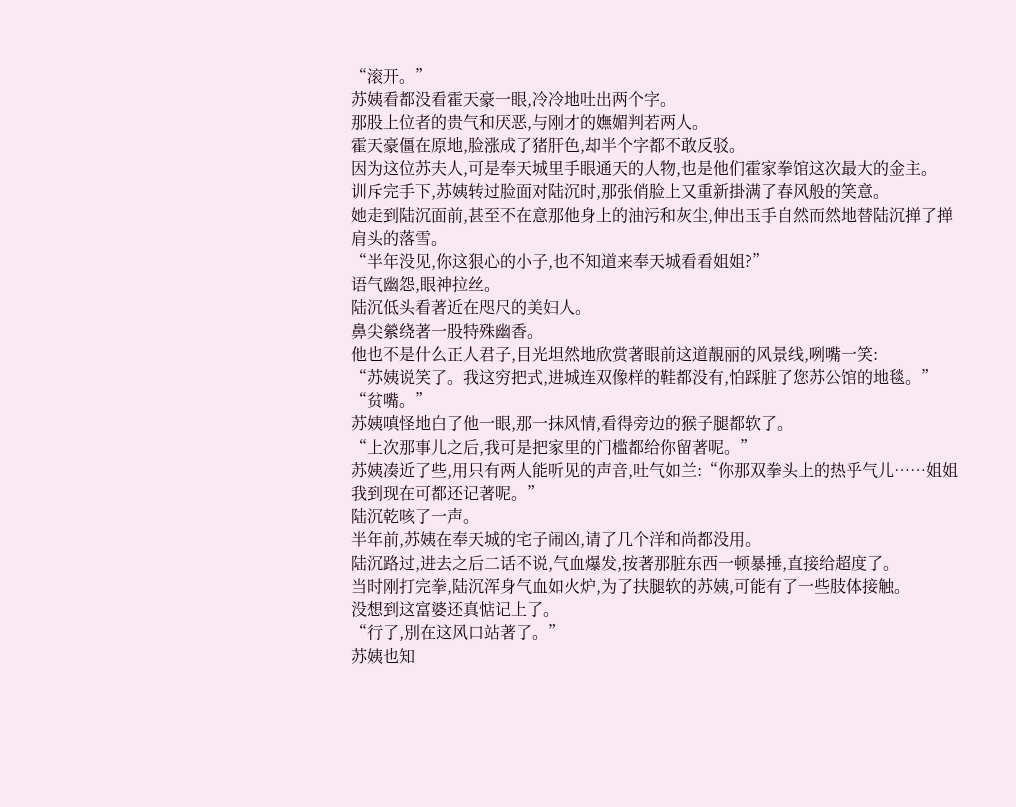“滚开。”
苏姨看都没看霍天豪一眼,冷冷地吐出两个字。
那股上位者的贵气和厌恶,与刚才的嫵媚判若两人。
霍天豪僵在原地,脸涨成了猪肝色,却半个字都不敢反驳。
因为这位苏夫人,可是奉天城里手眼通天的人物,也是他们霍家拳馆这次最大的金主。
训斥完手下,苏姨转过脸面对陆沉时,那张俏脸上又重新掛满了春风般的笑意。
她走到陆沉面前,甚至不在意那他身上的油污和灰尘,伸出玉手自然而然地替陆沉掸了掸肩头的落雪。
“半年没见,你这狠心的小子,也不知道来奉天城看看姐姐?”
语气幽怨,眼神拉丝。
陆沉低头看著近在咫尺的美妇人。
鼻尖縈绕著一股特殊幽香。
他也不是什么正人君子,目光坦然地欣赏著眼前这道靚丽的风景线,咧嘴一笑:
“苏姨说笑了。我这穷把式,进城连双像样的鞋都没有,怕踩脏了您苏公馆的地毯。”
“贫嘴。”
苏姨嗔怪地白了他一眼,那一抹风情,看得旁边的猴子腿都软了。
“上次那事儿之后,我可是把家里的门槛都给你留著呢。”
苏姨凑近了些,用只有两人能听见的声音,吐气如兰:“你那双拳头上的热乎气儿……姐姐我到现在可都还记著呢。”
陆沉乾咳了一声。
半年前,苏姨在奉天城的宅子闹凶,请了几个洋和尚都没用。
陆沉路过,进去之后二话不说,气血爆发,按著那脏东西一顿暴捶,直接给超度了。
当时刚打完拳,陆沉浑身气血如火炉,为了扶腿软的苏姨,可能有了一些肢体接触。
没想到这富婆还真惦记上了。
“行了,別在这风口站著了。”
苏姨也知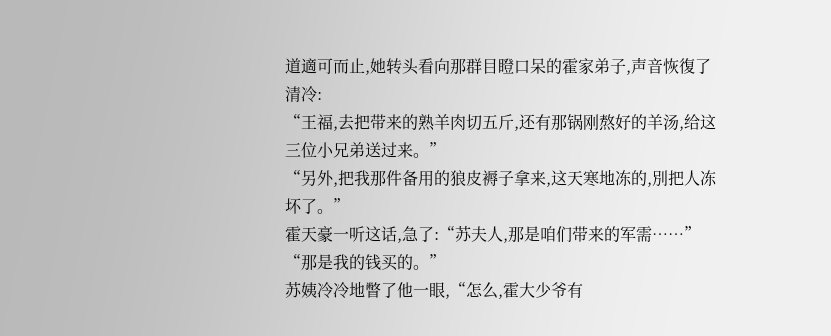道適可而止,她转头看向那群目瞪口呆的霍家弟子,声音恢復了清冷:
“王福,去把带来的熟羊肉切五斤,还有那锅刚熬好的羊汤,给这三位小兄弟送过来。”
“另外,把我那件备用的狼皮褥子拿来,这天寒地冻的,別把人冻坏了。”
霍天豪一听这话,急了:“苏夫人,那是咱们带来的军需……”
“那是我的钱买的。”
苏姨冷冷地瞥了他一眼,“怎么,霍大少爷有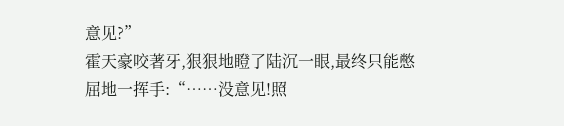意见?”
霍天豪咬著牙,狠狠地瞪了陆沉一眼,最终只能憋屈地一挥手:“……没意见!照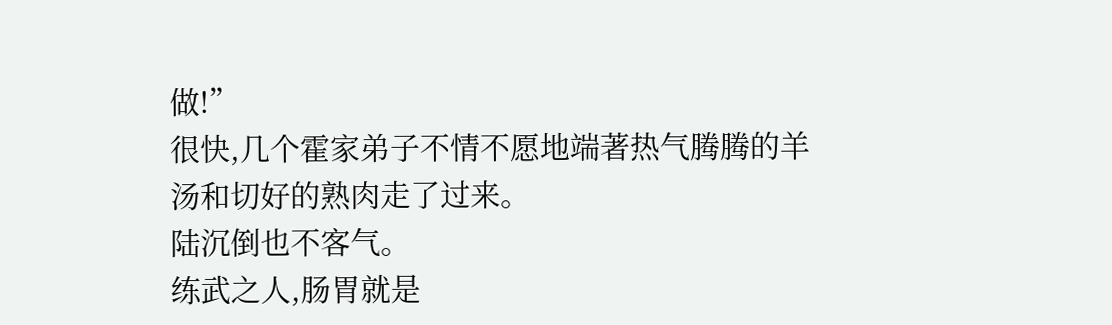做!”
很快,几个霍家弟子不情不愿地端著热气腾腾的羊汤和切好的熟肉走了过来。
陆沉倒也不客气。
练武之人,肠胃就是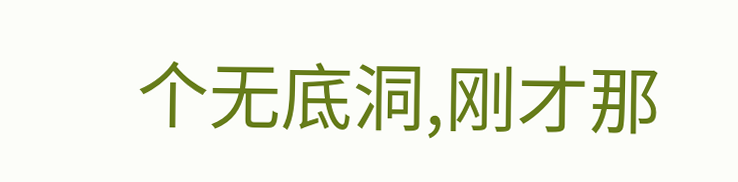个无底洞,刚才那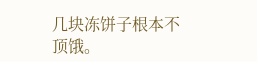几块冻饼子根本不顶饿。